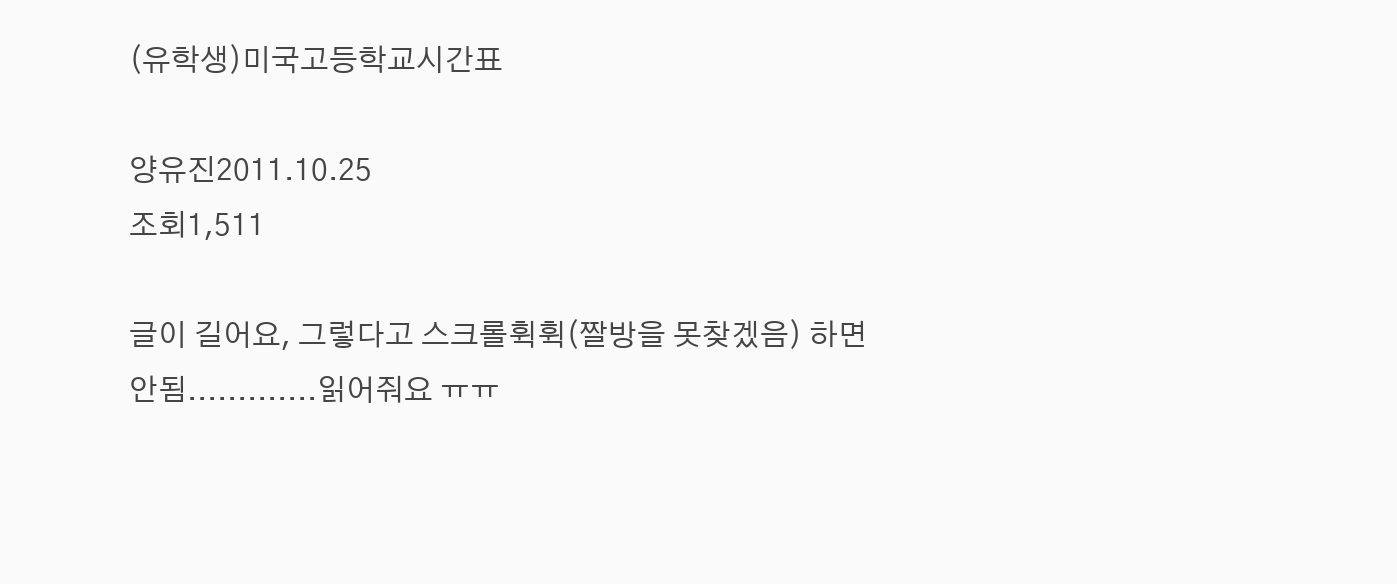(유학생)미국고등학교시간표

양유진2011.10.25
조회1,511

글이 길어요, 그렇다고 스크롤휙휙(짤방을 못찾겠음) 하면 안됨.............읽어줘요 ㅠㅠ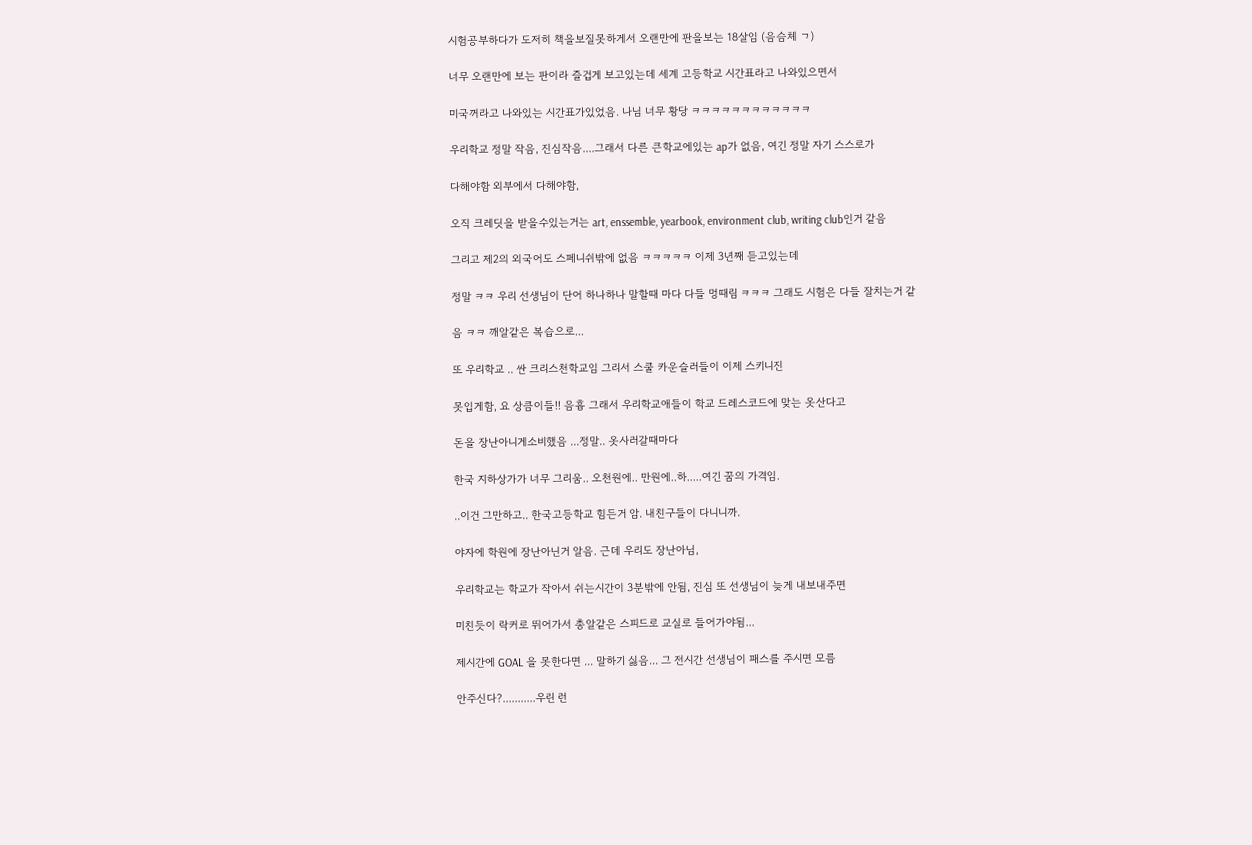시험공부하다가 도저히 책을보질못하게서 오랜만에 판을보는 18살임 (음슴체 ㄱ)

너무 오랜만에 보는 판이라 즐겁게 보고있는데 세계 고등학교 시간표라고 나와있으면서

미국꺼라고 나와있는 시간표가있었음. 나님 너무 황당 ㅋㅋㅋㅋㅋㅋㅋㅋㅋㅋㅋㅋ

우리학교 정말 작음, 진심작음....그래서 다른 큰학교에있는 ap가 없음, 여긴 정말 자기 스스로가

다해야함 외부에서 다해야함,

오직 크레딧을 받을수있는거는 art, enssemble, yearbook, environment club, writing club인거 같음

그리고 제2의 외국어도 스페니쉬밖에 없음 ㅋㅋㅋㅋㅋ 이제 3년째 듣고있는데

정말 ㅋㅋ 우리 선생님이 단어 하나하나 말할때 마다 다들 멍때림 ㅋㅋㅋ 그래도 시험은 다들 잘치는거 같

음 ㅋㅋ 깨알같은 복습으로...

또 우리학교 .. 싼 크리스천학교임 그리서 스쿨 카운슬러들이 이제 스키니진

못입게함, 요 상큼이들!! 음흉 그래서 우리학교애들이 학교 드레스코드에 맞는 옷산다고

돈을 장난아니게소비했음 ...정말.. 옷사러갈때마다

한국 지하상가가 너무 그리움.. 오천원에.. 만원에..하.....여긴 꿈의 가격임.

..이건 그만하고.. 한국고등학교 힘든거 암. 내친구들이 다니니까.

야자에 학원에 장난아닌거 알음. 근데 우리도 장난아님,

우리학교는 학교가 작아서 쉬는시간이 3분밖에 안됨, 진심 또 선생님이 늦게 내보내주면

미친듯이 락커로 뛰어가서 총알같은 스피드로 교실로 들어가야됨...

제시간에 GOAL 을 못한다면 ... 말하기 싫음... 그 전시간 선생님이 패스를 주시면 모름

안주신다?...........우린 런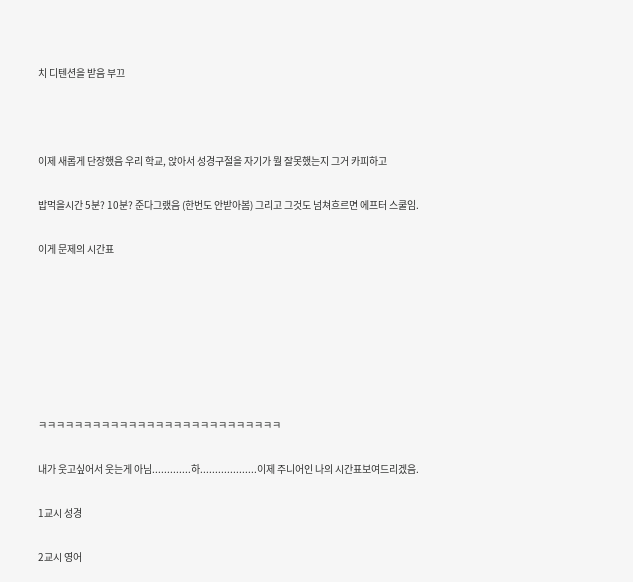치 디텐션을 받음 부끄



이제 새롭게 단장했음 우리 학교, 앉아서 성경구절을 자기가 뭘 잘못했는지 그거 카피하고

밥먹을시간 5분? 10분? 준다그랬음 (한번도 안받아봄) 그리고 그것도 넘쳐흐르면 에프터 스쿨임.

이게 문제의 시간표







ㅋㅋㅋㅋㅋㅋㅋㅋㅋㅋㅋㅋㅋㅋㅋㅋㅋㅋㅋㅋㅋㅋㅋㅋㅋㅋㅋ

내가 웃고싶어서 웃는게 아님.............하...................이제 주니어인 나의 시간표보여드리겠음.

1교시 성경

2교시 영어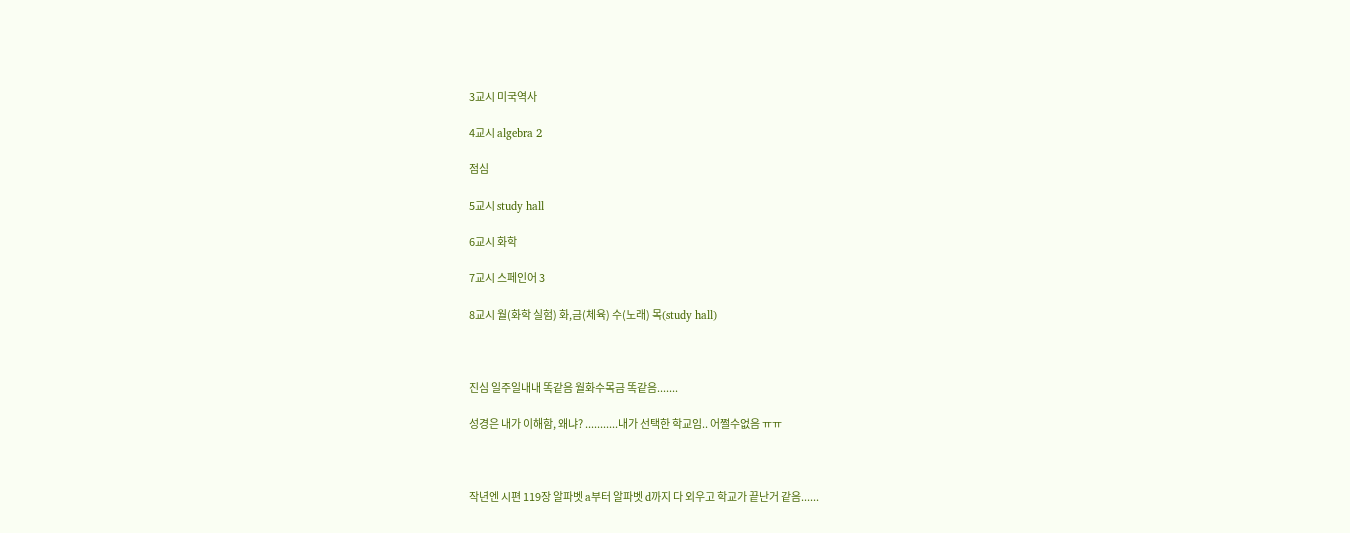3교시 미국역사

4교시 algebra 2

점심

5교시 study hall

6교시 화학

7교시 스페인어 3

8교시 월(화학 실험) 화,금(체육) 수(노래) 목(study hall)



진심 일주일내내 똑같음 월화수목금 똑같음.......

성경은 내가 이해함, 왜냐? ...........내가 선택한 학교임.. 어쩔수없음 ㅠㅠ



작년엔 시편 119장 알파벳 a부터 알파벳 d까지 다 외우고 학교가 끝난거 같음......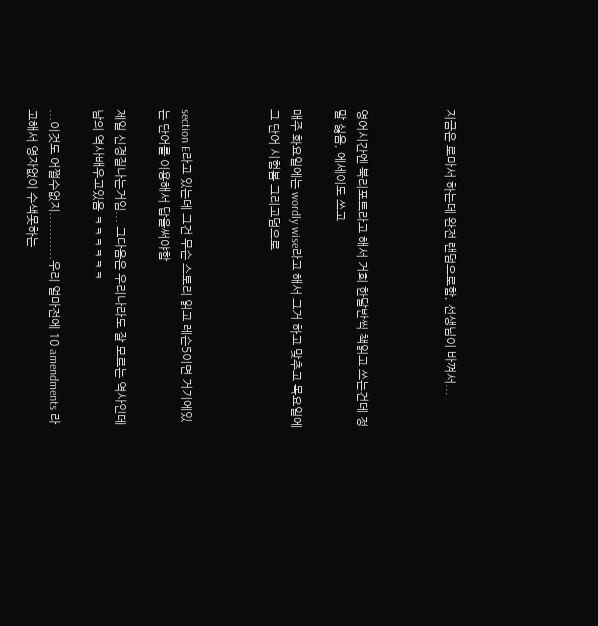지금은 로마서 하는데 완전 랜덤으로함, 선생님이 바껴서...



영어시간엔 북리포트라고 해서 거희 한달반씩 책읽고 쓰는건데 정말 싫음, 에세이도 쓰고

매주 화요일에는 wordly wise라고 해서 그거 하고 맞추고 목요일에 그 단어 시험봄 그리고덤으로



section E라고 있는데 그건 무슨 스토리 읽고 레슨5이면 거기에있는 단어를 이용해서 답을써야함

제일 신경질나는거임... 그다음은 우리나라도 잘 모르는 역사인데 남의 역사배우고있음 ㅋㅋㅋㅋㅋㅋ

...이것도 어쩔수없지............우리 얼마전에 10 amendments 라고해서 영자없이 수색못하는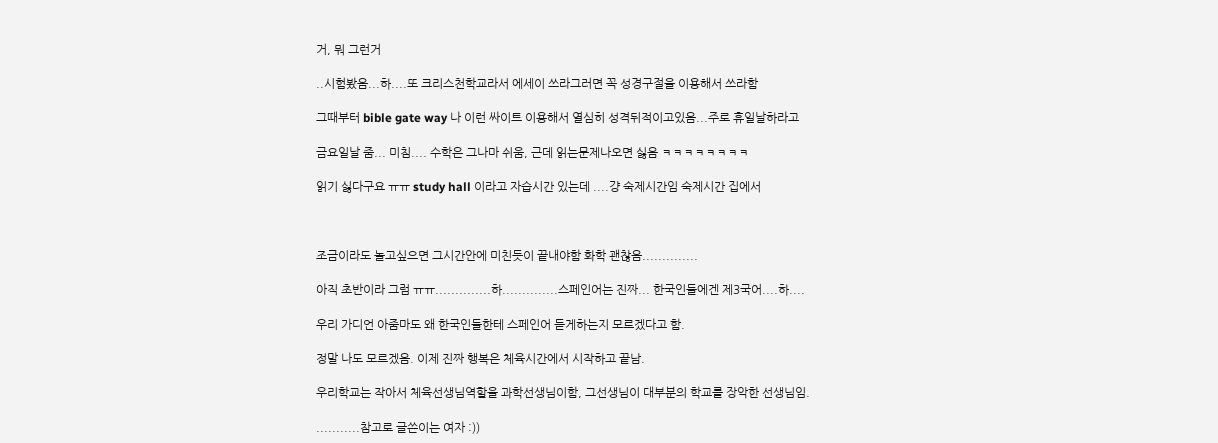거, 뭐 그런거

..시험봤음...하....또 크리스천학교라서 에세이 쓰라그러면 꼭 성경구절을 이용해서 쓰라함

그때부터 bible gate way 나 이런 싸이트 이용해서 열심히 성격뒤적이고있음...주로 휴일날하라고

금요일날 줌... 미침.... 수학은 그나마 쉬움, 근데 읽는문제나오면 싫음 ㅋㅋㅋㅋㅋㅋㅋㅋ

읽기 싫다구요 ㅠㅠ study hall 이라고 자습시간 있는데 ....걍 숙제시간임 숙제시간 집에서



조금이라도 놀고싶으면 그시간안에 미친듯이 끝내야함 화학 괜찮음..............

아직 초반이라 그럼 ㅠㅠ..............하..............스페인어는 진짜... 한국인들에겐 제3국어....하....

우리 가디언 아줌마도 왜 한국인들한테 스페인어 듣게하는지 모르겠다고 함.

정말 나도 모르겠음. 이제 진짜 행복은 체육시간에서 시작하고 끝남.

우리학교는 작아서 체육선생님역할을 과학선생님이함, 그선생님이 대부분의 학교를 장악한 선생님임.

...........참고로 글쓴이는 여자 :))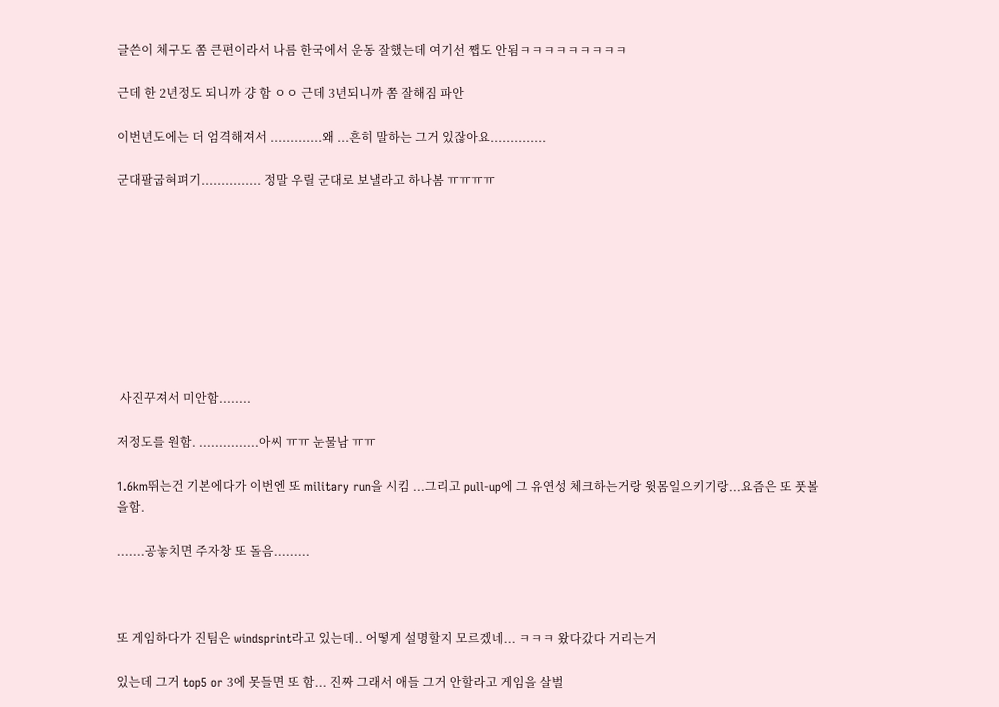글쓴이 체구도 쫌 큰편이라서 나름 한국에서 운동 잘했는데 여기선 쨉도 안됨ㅋㅋㅋㅋㅋㅋㅋㅋㅋ

근데 한 2년정도 되니까 걍 함 ㅇㅇ 근데 3년되니까 쫌 잘해짐 파안

이번년도에는 더 엄격해져서 .............왜 ...흔히 말하는 그거 있잖아요..............

군대팔굽혀펴기............... 정말 우릴 군대로 보낼라고 하나봄 ㅠㅠㅠㅠ









 사진꾸져서 미안함........

저정도를 원함. ...............아씨 ㅠㅠ 눈물남 ㅠㅠ

1.6km뛰는건 기본에다가 이번엔 또 military run을 시킴 ...그리고 pull-up에 그 유연성 체크하는거랑 윗몸일으키기랑...요즘은 또 풋볼을함.

.......공놓치면 주자창 또 돌음.........



또 게임하다가 진팀은 windsprint라고 있는데.. 어떻게 설명할지 모르겠네... ㅋㅋㅋ 왔다갔다 거리는거

있는데 그거 top5 or 3에 못들면 또 함... 진짜 그래서 애들 그거 안할라고 게임을 살벌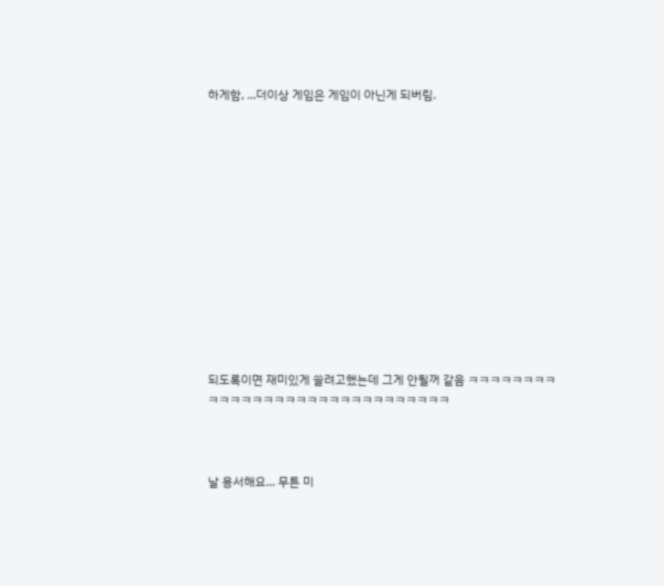하게함, ...더이상 게임은 게임이 아닌게 되버림.













되도록이면 재미있게 쓸려고했는데 그게 안될꺼 같음 ㅋㅋㅋㅋㅋㅋㅋㅋㅋㅋㅋㅋㅋㅋㅋㅋㅋㅋㅋㅋㅋㅋㅋㅋㅋㅋㅋㅋㅋㅋ



날 용서해요... 무튼 미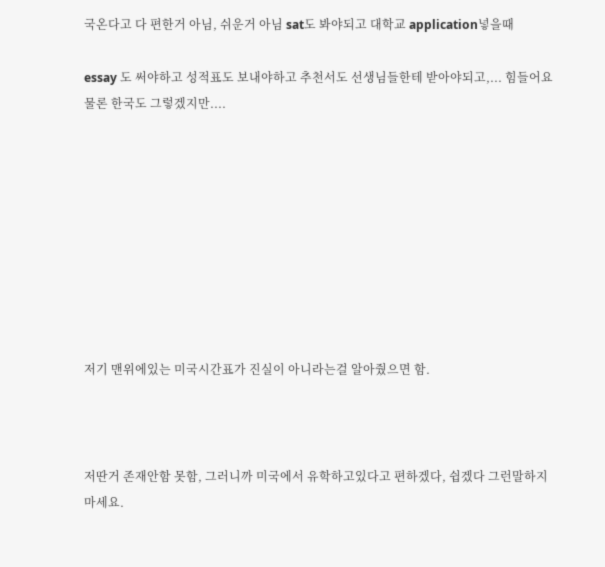국온다고 다 편한거 아님, 쉬운거 아님 sat도 봐야되고 대학교 application넣을때

essay 도 써야하고 성적표도 보내야하고 추천서도 선생님들한테 받아야되고,... 힘들어요 물론 한국도 그렇겠지만....









저기 맨위에있는 미국시간표가 진실이 아니라는걸 알아줬으면 함.



저딴거 존재안함 못함, 그러니까 미국에서 유학하고있다고 편하겠다, 쉽겠다 그런말하지마세요.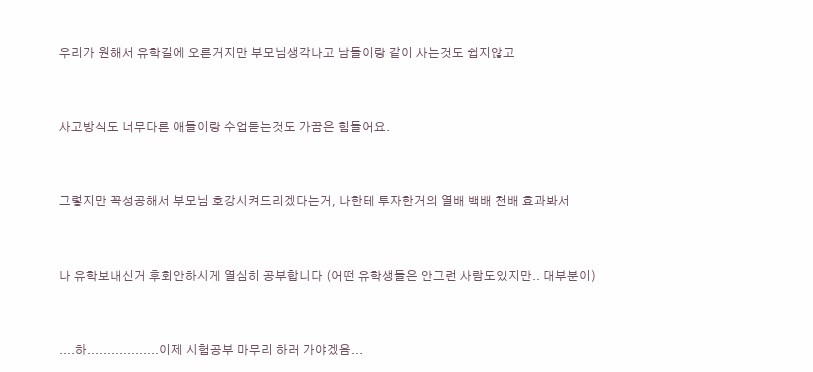우리가 원해서 유학길에 오른거지만 부모님생각나고 남들이랑 같이 사는것도 쉽지않고



사고방식도 너무다른 애들이랑 수업듣는것도 가끔은 힘들어요.



그렇지만 꼭성공해서 부모님 호강시켜드리겠다는거, 나한테 투자한거의 열배 백배 천배 효과봐서



나 유학보내신거 후회안하시게 열심히 공부합니다 (어떤 유학생들은 안그런 사람도있지만.. 대부분이)



....하..................이제 시험공부 마무리 하러 가야겠음...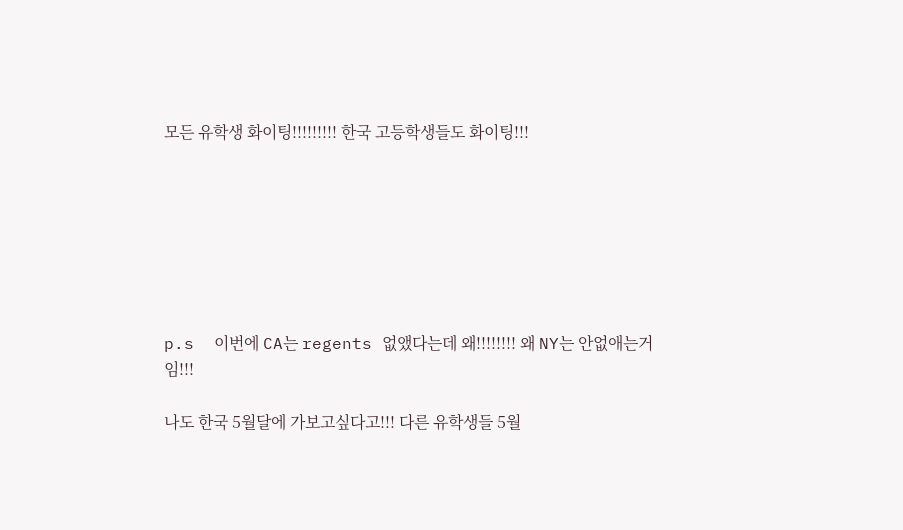모든 유학생 화이팅!!!!!!!!! 한국 고등학생들도 화이팅!!!







p.s  이번에 CA는 regents 없앴다는데 왜!!!!!!!! 왜 NY는 안없애는거임!!!

나도 한국 5월달에 가보고싶다고!!! 다른 유학생들 5월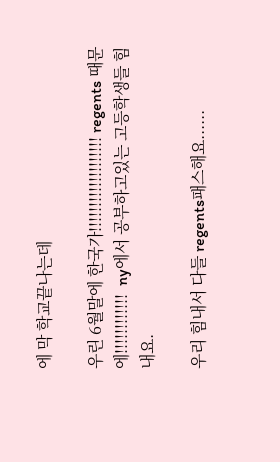에 막 학교끝나는데

우린 6월말에 한국가!!!!!!!!!!!!!!!!!!! regents 때문에!!!!!!!!!!!!  ny에서 공부하고있는 고등학생들 힘내요.

우리 힘내서 다들 regents패스해요......